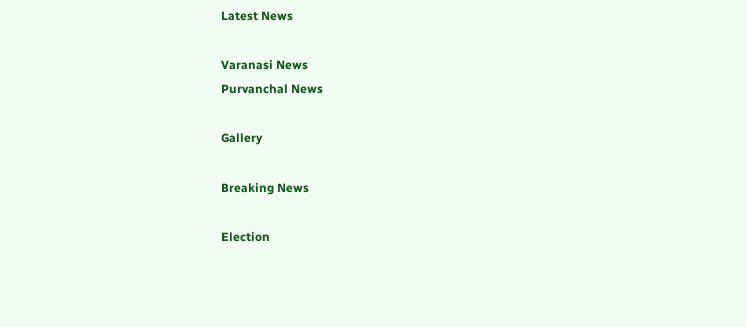Latest News

Varanasi News
Purvanchal News

Gallery

Breaking News

Election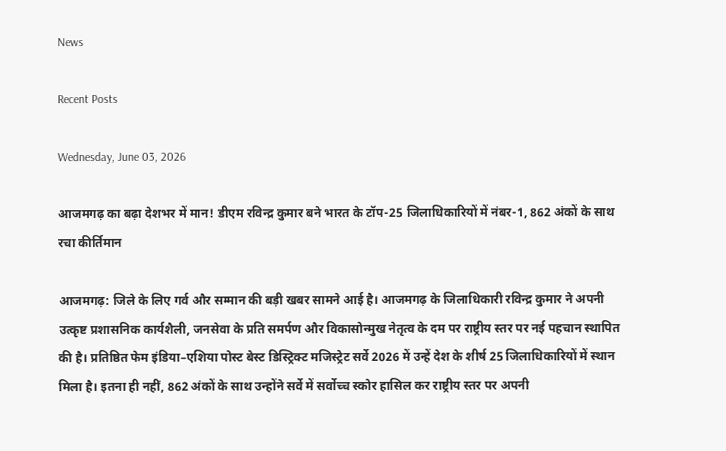News

Recent Posts

Wednesday, June 03, 2026

आजमगढ़ का बढ़ा देशभर में मान! डीएम रविन्द्र कुमार बने भारत के टॉप-25 जिलाधिकारियों में नंबर-1, 862 अंकों के साथ रचा कीर्तिमान

आजमगढ़: जिले के लिए गर्व और सम्मान की बड़ी खबर सामने आई है। आजमगढ़ के जिलाधिकारी रविन्द्र कुमार ने अपनी उत्कृष्ट प्रशासनिक कार्यशैली, जनसेवा के प्रति समर्पण और विकासोन्मुख नेतृत्व के दम पर राष्ट्रीय स्तर पर नई पहचान स्थापित की है। प्रतिष्ठित फेम इंडिया–एशिया पोस्ट बेस्ट डिस्ट्रिक्ट मजिस्ट्रेट सर्वे 2026 में उन्हें देश के शीर्ष 25 जिलाधिकारियों में स्थान मिला है। इतना ही नहीं, 862 अंकों के साथ उन्होंने सर्वे में सर्वोच्च स्कोर हासिल कर राष्ट्रीय स्तर पर अपनी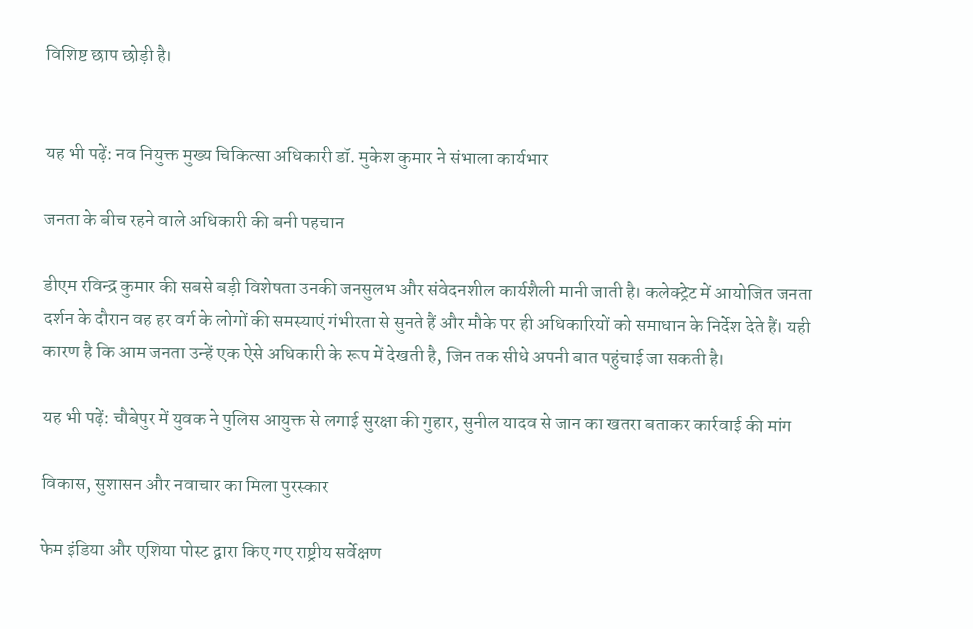विशिष्ट छाप छोड़ी है।


यह भी पढ़ें: नव नियुक्त मुख्य चिकित्सा अधिकारी डॉ. मुकेश कुमार ने संभाला कार्यभार

जनता के बीच रहने वाले अधिकारी की बनी पहचान

डीएम रविन्द्र कुमार की सबसे बड़ी विशेषता उनकी जनसुलभ और संवेदनशील कार्यशैली मानी जाती है। कलेक्ट्रेट में आयोजित जनता दर्शन के दौरान वह हर वर्ग के लोगों की समस्याएं गंभीरता से सुनते हैं और मौके पर ही अधिकारियों को समाधान के निर्देश देते हैं। यही कारण है कि आम जनता उन्हें एक ऐसे अधिकारी के रूप में देखती है, जिन तक सीधे अपनी बात पहुंचाई जा सकती है।

यह भी पढ़ें: चौबेपुर में युवक ने पुलिस आयुक्त से लगाई सुरक्षा की गुहार, सुनील यादव से जान का खतरा बताकर कार्रवाई की मांग

विकास, सुशासन और नवाचार का मिला पुरस्कार

फेम इंडिया और एशिया पोस्ट द्वारा किए गए राष्ट्रीय सर्वेक्षण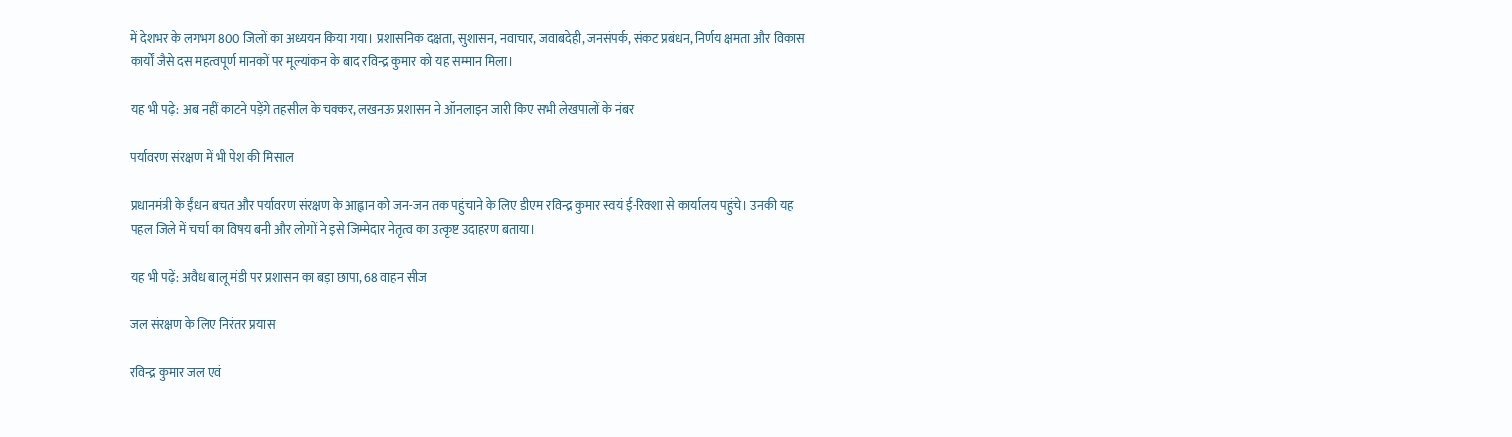में देशभर के लगभग 800 जिलों का अध्ययन किया गया। प्रशासनिक दक्षता, सुशासन, नवाचार, जवाबदेही, जनसंपर्क, संकट प्रबंधन, निर्णय क्षमता और विकास कार्यों जैसे दस महत्वपूर्ण मानकों पर मूल्यांकन के बाद रविन्द्र कुमार को यह सम्मान मिला।

यह भी पढ़े: अब नहीं काटने पड़ेंगे तहसील के चक्कर, लखनऊ प्रशासन ने ऑनलाइन जारी किए सभी लेखपालों के नंबर

पर्यावरण संरक्षण में भी पेश की मिसाल

प्रधानमंत्री के ईंधन बचत और पर्यावरण संरक्षण के आह्वान को जन-जन तक पहुंचाने के लिए डीएम रविन्द्र कुमार स्वयं ई-रिक्शा से कार्यालय पहुंचे। उनकी यह पहल जिले में चर्चा का विषय बनी और लोगों ने इसे जिम्मेदार नेतृत्व का उत्कृष्ट उदाहरण बताया।

यह भी पढ़ें: अवैध बालू मंडी पर प्रशासन का बड़ा छापा, 68 वाहन सीज

जल संरक्षण के लिए निरंतर प्रयास

रविन्द्र कुमार जल एवं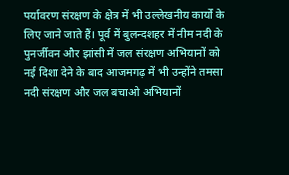पर्यावरण संरक्षण के क्षेत्र में भी उल्लेखनीय कार्यों के लिए जाने जाते हैं। पूर्व में बुलन्दशहर में नीम नदी के पुनर्जीवन और झांसी में जल संरक्षण अभियानों को नई दिशा देने के बाद आजमगढ़ में भी उन्होंने तमसा नदी संरक्षण और जल बचाओ अभियानों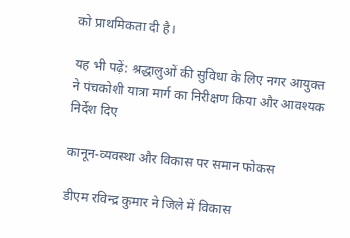को प्राथमिकता दी है।

यह भी पढ़ें: श्रद्धालुओं की सुविधा के लिए नगर आयुक्त ने पंचकोशी यात्रा मार्ग का निरीक्षण किया और आवश्यक निर्देश दिए

कानून-व्यवस्था और विकास पर समान फोकस

डीएम रविन्द्र कुमार ने जिले में विकास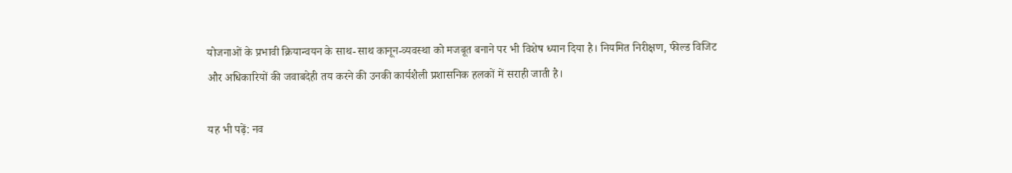योजनाओं के प्रभावी क्रियान्वयन के साथ-साथ कानून-व्यवस्था को मजबूत बनाने पर भी विशेष ध्यान दिया है। नियमित निरीक्षण, फील्ड विजिट और अधिकारियों की जवाबदेही तय करने की उनकी कार्यशैली प्रशासनिक हलकों में सराही जाती है।

यह भी पढ़ें: नव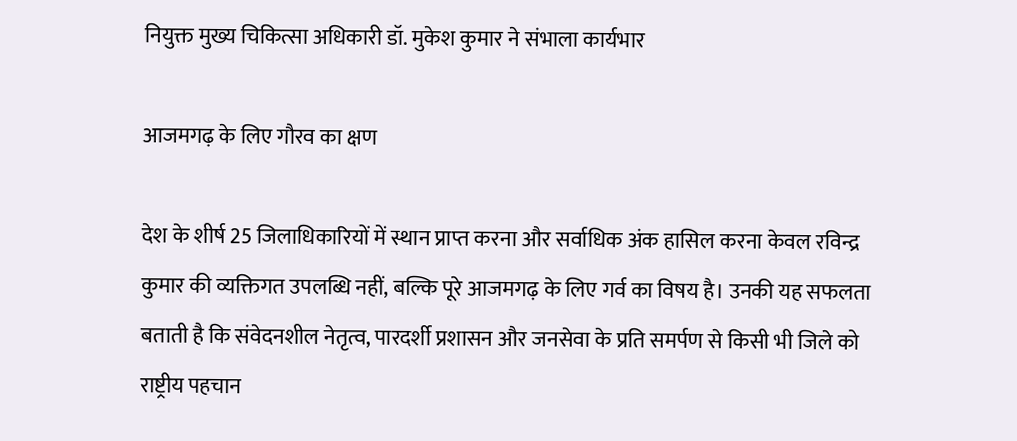नियुक्त मुख्य चिकित्सा अधिकारी डॉ. मुकेश कुमार ने संभाला कार्यभार

आजमगढ़ के लिए गौरव का क्षण

देश के शीर्ष 25 जिलाधिकारियों में स्थान प्राप्त करना और सर्वाधिक अंक हासिल करना केवल रविन्द्र कुमार की व्यक्तिगत उपलब्धि नहीं, बल्कि पूरे आजमगढ़ के लिए गर्व का विषय है। उनकी यह सफलता बताती है कि संवेदनशील नेतृत्व, पारदर्शी प्रशासन और जनसेवा के प्रति समर्पण से किसी भी जिले को राष्ट्रीय पहचान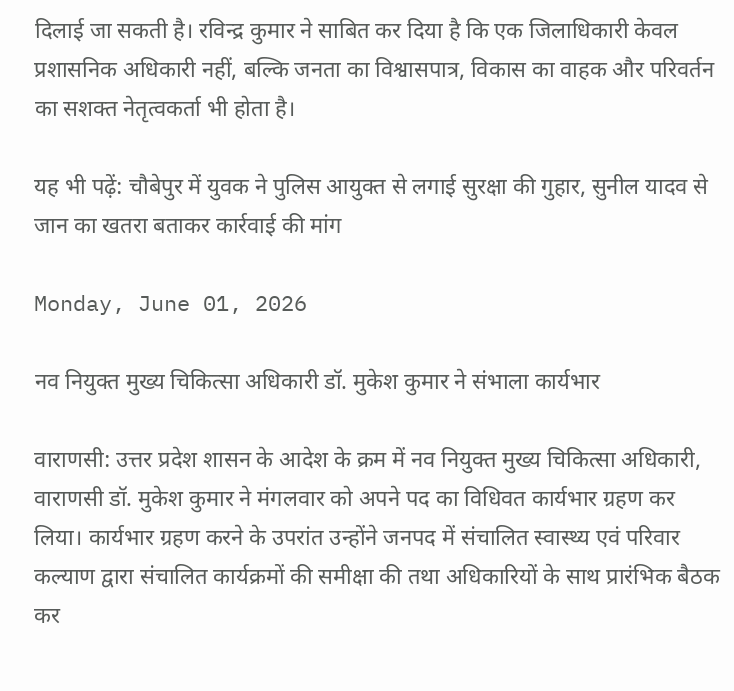दिलाई जा सकती है। रविन्द्र कुमार ने साबित कर दिया है कि एक जिलाधिकारी केवल प्रशासनिक अधिकारी नहीं, बल्कि जनता का विश्वासपात्र, विकास का वाहक और परिवर्तन का सशक्त नेतृत्वकर्ता भी होता है।

यह भी पढ़ें: चौबेपुर में युवक ने पुलिस आयुक्त से लगाई सुरक्षा की गुहार, सुनील यादव से जान का खतरा बताकर कार्रवाई की मांग

Monday, June 01, 2026

नव नियुक्त मुख्य चिकित्सा अधिकारी डॉ. मुकेश कुमार ने संभाला कार्यभार

वाराणसी: उत्तर प्रदेश शासन के आदेश के क्रम में नव नियुक्त मुख्य चिकित्सा अधिकारी, वाराणसी डॉ. मुकेश कुमार ने मंगलवार को अपने पद का विधिवत कार्यभार ग्रहण कर लिया। कार्यभार ग्रहण करने के उपरांत उन्होंने जनपद में संचालित स्वास्थ्य एवं परिवार कल्याण द्वारा संचालित कार्यक्रमों की समीक्षा की तथा अधिकारियों के साथ प्रारंभिक बैठक कर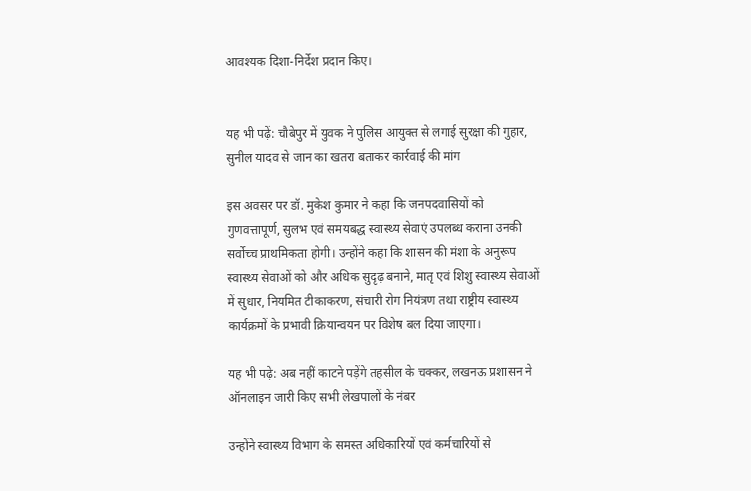आवश्यक दिशा-निर्देश प्रदान किए।


यह भी पढ़ें: चौबेपुर में युवक ने पुलिस आयुक्त से लगाई सुरक्षा की गुहार, सुनील यादव से जान का खतरा बताकर कार्रवाई की मांग

इस अवसर पर डॉ. मुकेश कुमार ने कहा कि जनपदवासियों को गुणवत्तापूर्ण, सुलभ एवं समयबद्ध स्वास्थ्य सेवाएं उपलब्ध कराना उनकी सर्वोच्च प्राथमिकता होगी। उन्होंने कहा कि शासन की मंशा के अनुरूप स्वास्थ्य सेवाओं को और अधिक सुदृढ़ बनाने, मातृ एवं शिशु स्वास्थ्य सेवाओं में सुधार, नियमित टीकाकरण, संचारी रोग नियंत्रण तथा राष्ट्रीय स्वास्थ्य कार्यक्रमों के प्रभावी क्रियान्वयन पर विशेष बल दिया जाएगा।

यह भी पढ़े: अब नहीं काटने पड़ेंगे तहसील के चक्कर, लखनऊ प्रशासन ने ऑनलाइन जारी किए सभी लेखपालों के नंबर

उन्होंने स्वास्थ्य विभाग के समस्त अधिकारियों एवं कर्मचारियों से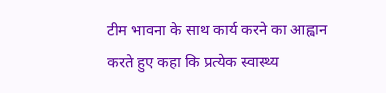टीम भावना के साथ कार्य करने का आह्वान करते हुए कहा कि प्रत्येक स्वास्थ्य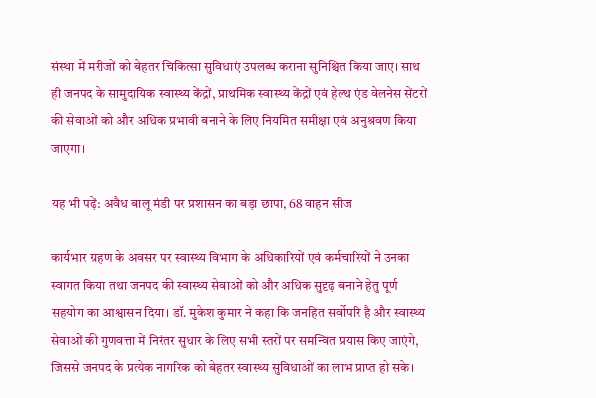संस्था में मरीजों को बेहतर चिकित्सा सुविधाएं उपलब्ध कराना सुनिश्चित किया जाए। साथ ही जनपद के सामुदायिक स्वास्थ्य केंद्रों, प्राथमिक स्वास्थ्य केंद्रों एवं हेल्थ एंड वेलनेस सेंटरों की सेवाओं को और अधिक प्रभावी बनाने के लिए नियमित समीक्षा एवं अनुश्रवण किया जाएगा।

यह भी पढ़ें: अवैध बालू मंडी पर प्रशासन का बड़ा छापा, 68 वाहन सीज

कार्यभार ग्रहण के अवसर पर स्वास्थ्य विभाग के अधिकारियों एवं कर्मचारियों ने उनका स्वागत किया तथा जनपद की स्वास्थ्य सेवाओं को और अधिक सुदृढ़ बनाने हेतु पूर्ण सहयोग का आश्वासन दिया। डॉ. मुकेश कुमार ने कहा कि जनहित सर्वोपरि है और स्वास्थ्य सेवाओं की गुणवत्ता में निरंतर सुधार के लिए सभी स्तरों पर समन्वित प्रयास किए जाएंगे, जिससे जनपद के प्रत्येक नागरिक को बेहतर स्वास्थ्य सुविधाओं का लाभ प्राप्त हो सके।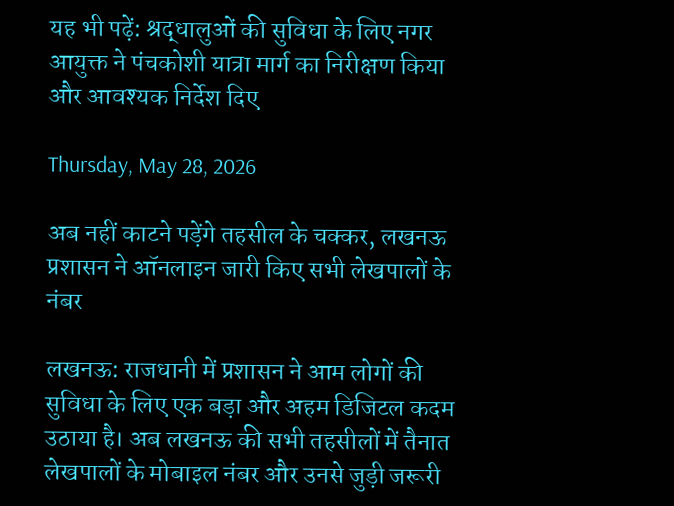यह भी पढ़ें: श्रद्धालुओं की सुविधा के लिए नगर आयुक्त ने पंचकोशी यात्रा मार्ग का निरीक्षण किया और आवश्यक निर्देश दिए

Thursday, May 28, 2026

अब नहीं काटने पड़ेंगे तहसील के चक्कर, लखनऊ प्रशासन ने ऑनलाइन जारी किए सभी लेखपालों के नंबर

लखनऊ: राजधानी में प्रशासन ने आम लोगों की सुविधा के लिए एक बड़ा और अहम डिजिटल कदम उठाया है। अब लखनऊ की सभी तहसीलों में तैनात लेखपालों के मोबाइल नंबर और उनसे जुड़ी जरूरी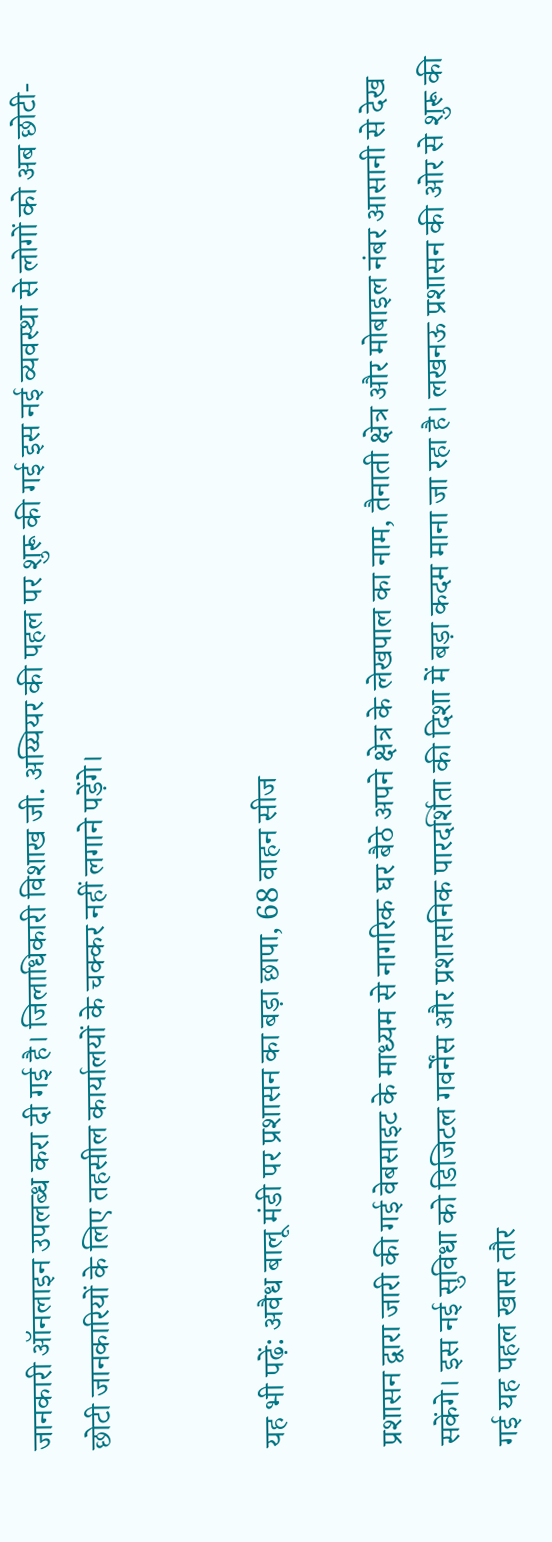जानकारी ऑनलाइन उपलब्ध करा दी गई है। जिलाधिकारी विशाख जी. अय्यियर की पहल पर शुरू की गई इस नई व्यवस्था से लोगों को अब छोटी-छोटी जानकारियों के लिए तहसील कार्यालयों के चक्कर नहीं लगाने पड़ेंगे।


यह भी पढ़ें: अवैध बालू मंडी पर प्रशासन का बड़ा छापा, 68 वाहन सीज

प्रशासन द्वारा जारी की गई वेबसाइट के माध्यम से नागरिक घर बैठे अपने क्षेत्र के लेखपाल का नाम, तैनाती क्षेत्र और मोबाइल नंबर आसानी से देख सकेंगे। इस नई सुविधा को डिजिटल गवर्नेंस और प्रशासनिक पारदर्शिता की दिशा में बड़ा कदम माना जा रहा है। लखनऊ प्रशासन की ओर से शुरू की गई यह पहल खास तौर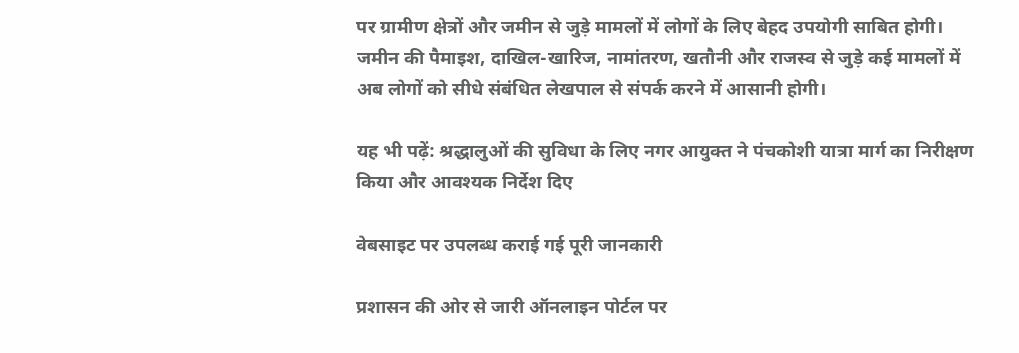पर ग्रामीण क्षेत्रों और जमीन से जुड़े मामलों में लोगों के लिए बेहद उपयोगी साबित होगी। जमीन की पैमाइश, दाखिल-खारिज, नामांतरण, खतौनी और राजस्व से जुड़े कई मामलों में अब लोगों को सीधे संबंधित लेखपाल से संपर्क करने में आसानी होगी।

यह भी पढ़ें: श्रद्धालुओं की सुविधा के लिए नगर आयुक्त ने पंचकोशी यात्रा मार्ग का निरीक्षण किया और आवश्यक निर्देश दिए

वेबसाइट पर उपलब्ध कराई गई पूरी जानकारी

प्रशासन की ओर से जारी ऑनलाइन पोर्टल पर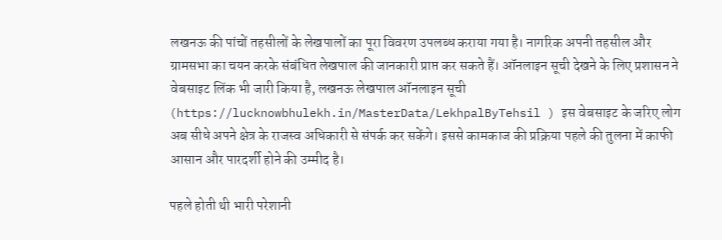लखनऊ की पांचों तहसीलों के लेखपालों का पूरा विवरण उपलब्ध कराया गया है। नागरिक अपनी तहसील और ग्रामसभा का चयन करके संबंधित लेखपाल की जानकारी प्राप्त कर सकते हैं। ऑनलाइन सूची देखने के लिए प्रशासन ने वेबसाइट लिंक भी जारी किया है, लखनऊ लेखपाल ऑनलाइन सूची (https://lucknowbhulekh.in/MasterData/LekhpalByTehsil ) इस वेबसाइट के जरिए लोग अब सीधे अपने क्षेत्र के राजस्व अधिकारी से संपर्क कर सकेंगे। इससे कामकाज की प्रक्रिया पहले की तुलना में काफी आसान और पारदर्शी होने की उम्मीद है।

पहले होती थी भारी परेशानी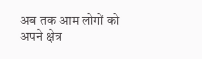अब तक आम लोगों को अपने क्षेत्र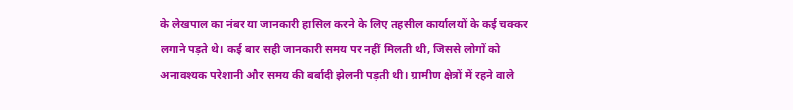के लेखपाल का नंबर या जानकारी हासिल करने के लिए तहसील कार्यालयों के कई चक्कर लगाने पड़ते थे। कई बार सही जानकारी समय पर नहीं मिलती थी, जिससे लोगों को अनावश्यक परेशानी और समय की बर्बादी झेलनी पड़ती थी। ग्रामीण क्षेत्रों में रहने वाले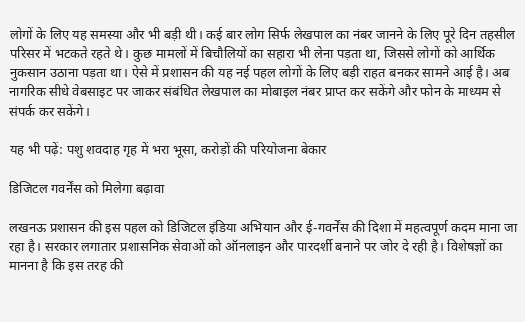लोगों के लिए यह समस्या और भी बड़ी थी। कई बार लोग सिर्फ लेखपाल का नंबर जानने के लिए पूरे दिन तहसील परिसर में भटकते रहते थे। कुछ मामलों में बिचौलियों का सहारा भी लेना पड़ता था, जिससे लोगों को आर्थिक नुकसान उठाना पड़ता था। ऐसे में प्रशासन की यह नई पहल लोगों के लिए बड़ी राहत बनकर सामने आई है। अब नागरिक सीधे वेबसाइट पर जाकर संबंधित लेखपाल का मोबाइल नंबर प्राप्त कर सकेंगे और फोन के माध्यम से संपर्क कर सकेंगे।

यह भी पढ़ें: पशु शवदाह गृह में भरा भूसा, करोड़ों की परियोजना बेकार

डिजिटल गवर्नेंस को मिलेगा बढ़ावा

लखनऊ प्रशासन की इस पहल को डिजिटल इंडिया अभियान और ई-गवर्नेंस की दिशा में महत्वपूर्ण कदम माना जा रहा है। सरकार लगातार प्रशासनिक सेवाओं को ऑनलाइन और पारदर्शी बनाने पर जोर दे रही है। विशेषज्ञों का मानना है कि इस तरह की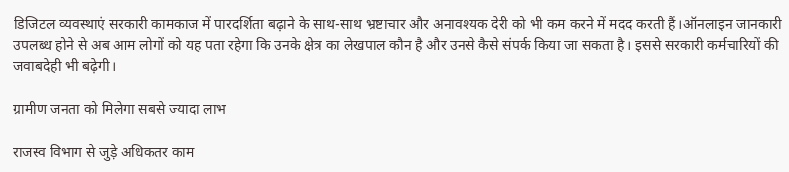डिजिटल व्यवस्थाएं सरकारी कामकाज में पारदर्शिता बढ़ाने के साथ-साथ भ्रष्टाचार और अनावश्यक देरी को भी कम करने में मदद करती हैं।ऑनलाइन जानकारी उपलब्ध होने से अब आम लोगों को यह पता रहेगा कि उनके क्षेत्र का लेखपाल कौन है और उनसे कैसे संपर्क किया जा सकता है। इससे सरकारी कर्मचारियों की जवाबदेही भी बढ़ेगी।

ग्रामीण जनता को मिलेगा सबसे ज्यादा लाभ

राजस्व विभाग से जुड़े अधिकतर काम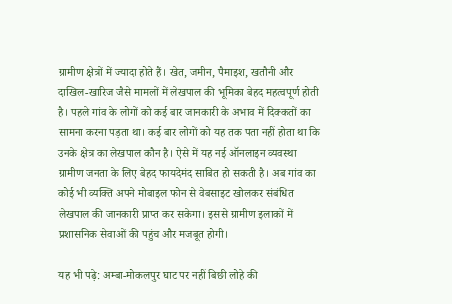ग्रामीण क्षेत्रों में ज्यादा होते हैं। खेत, जमीन, पैमाइश, खतौनी और दाखिल-खारिज जैसे मामलों में लेखपाल की भूमिका बेहद महत्वपूर्ण होती है। पहले गांव के लोगों को कई बार जानकारी के अभाव में दिक्कतों का सामना करना पड़ता था। कई बार लोगों को यह तक पता नहीं होता था कि उनके क्षेत्र का लेखपाल कौन है। ऐसे में यह नई ऑनलाइन व्यवस्था ग्रामीण जनता के लिए बेहद फायदेमंद साबित हो सकती है। अब गांव का कोई भी व्यक्ति अपने मोबाइल फोन से वेबसाइट खोलकर संबंधित लेखपाल की जानकारी प्राप्त कर सकेगा। इससे ग्रामीण इलाकों में प्रशासनिक सेवाओं की पहुंच और मजबूत होगी।

यह भी पढ़े: अम्बा-मोकलपुर घाट पर नहीं बिछी लोहे की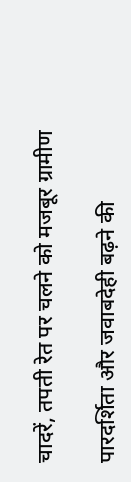चादरें, तपती रेत पर चलने को मजबूर ग्रामीण

पारदर्शिता और जवाबदेही बढ़ने की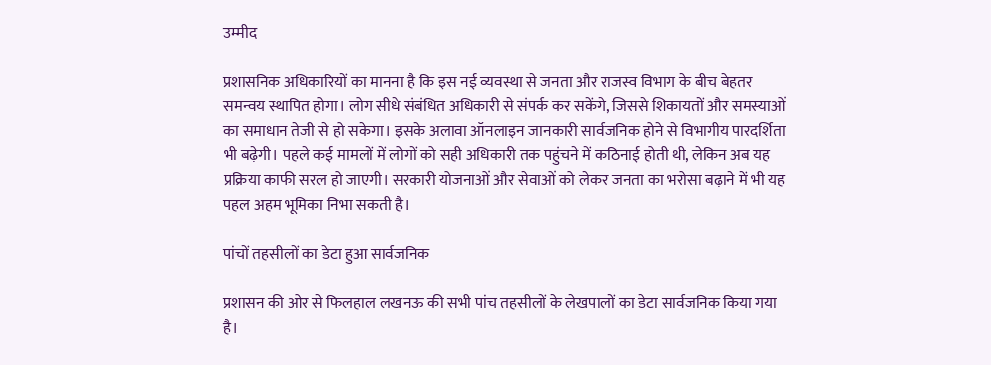उम्मीद

प्रशासनिक अधिकारियों का मानना है कि इस नई व्यवस्था से जनता और राजस्व विभाग के बीच बेहतर समन्वय स्थापित होगा। लोग सीधे संबंधित अधिकारी से संपर्क कर सकेंगे, जिससे शिकायतों और समस्याओं का समाधान तेजी से हो सकेगा। इसके अलावा ऑनलाइन जानकारी सार्वजनिक होने से विभागीय पारदर्शिता भी बढ़ेगी। पहले कई मामलों में लोगों को सही अधिकारी तक पहुंचने में कठिनाई होती थी, लेकिन अब यह प्रक्रिया काफी सरल हो जाएगी। सरकारी योजनाओं और सेवाओं को लेकर जनता का भरोसा बढ़ाने में भी यह पहल अहम भूमिका निभा सकती है।

पांचों तहसीलों का डेटा हुआ सार्वजनिक

प्रशासन की ओर से फिलहाल लखनऊ की सभी पांच तहसीलों के लेखपालों का डेटा सार्वजनिक किया गया है।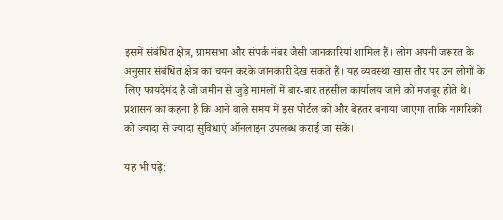इसमें संबंधित क्षेत्र, ग्रामसभा और संपर्क नंबर जैसी जानकारियां शामिल हैं। लोग अपनी जरूरत के अनुसार संबंधित क्षेत्र का चयन करके जानकारी देख सकते हैं। यह व्यवस्था खास तौर पर उन लोगों के लिए फायदेमंद है जो जमीन से जुड़े मामलों में बार-बार तहसील कार्यालय जाने को मजबूर होते थे। प्रशासन का कहना है कि आने वाले समय में इस पोर्टल को और बेहतर बनाया जाएगा ताकि नागरिकों को ज्यादा से ज्यादा सुविधाएं ऑनलाइन उपलब्ध कराई जा सकें।

यह भी पढ़े: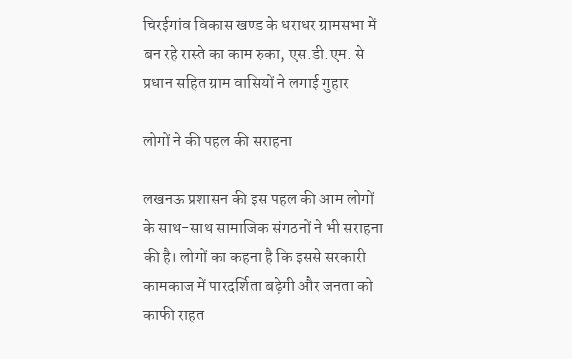चिरईगांव विकास खण्ड के धराधर ग्रामसभा में बन रहे रास्ते का काम रुका, एस.डी.एम. से प्रधान सहित ग्राम वासियों ने लगाई गुहार

लोगों ने की पहल की सराहना

लखनऊ प्रशासन की इस पहल की आम लोगों के साथ-साथ सामाजिक संगठनों ने भी सराहना की है। लोगों का कहना है कि इससे सरकारी कामकाज में पारदर्शिता बढ़ेगी और जनता को काफी राहत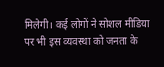मिलेगी। कई लोगों ने सोशल मीडिया पर भी इस व्यवस्था को जनता के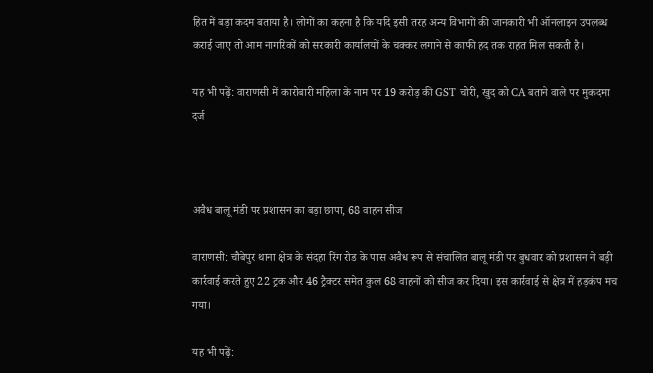हित में बड़ा कदम बताया है। लोगों का कहना है कि यदि इसी तरह अन्य विभागों की जानकारी भी ऑनलाइन उपलब्ध कराई जाए तो आम नागरिकों को सरकारी कार्यालयों के चक्कर लगाने से काफी हद तक राहत मिल सकती है।

यह भी पढ़ें: वाराणसी में कारोबारी महिला के नाम पर 19 करोड़ की GST चोरी, खुद को CA बताने वाले पर मुकदमा दर्ज



अवैध बालू मंडी पर प्रशासन का बड़ा छापा, 68 वाहन सीज

वाराणसी: चौबेपुर थाना क्षेत्र के संदहा रिंग रोड के पास अवैध रूप से संचालित बालू मंडी पर बुधवार को प्रशासन ने बड़ी कार्रवाई करते हुए 22 ट्रक और 46 ट्रैक्टर समेत कुल 68 वाहनों को सीज कर दिया। इस कार्रवाई से क्षेत्र में हड़कंप मच गया।

यह भी पढ़ें: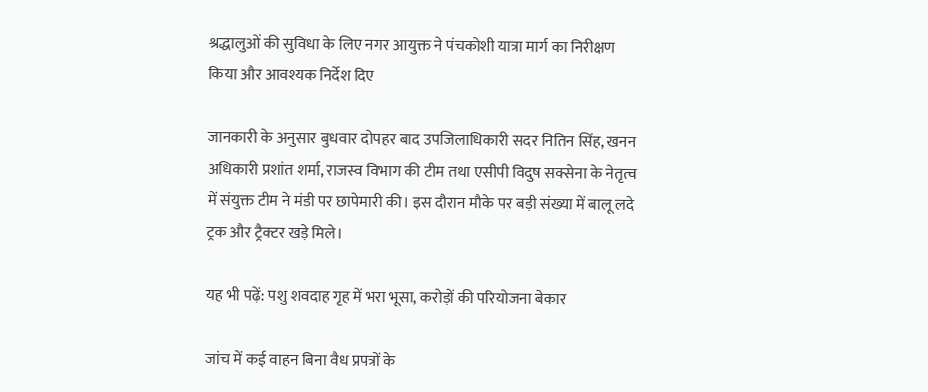श्रद्धालुओं की सुविधा के लिए नगर आयुक्त ने पंचकोशी यात्रा मार्ग का निरीक्षण किया और आवश्यक निर्देश दिए

जानकारी के अनुसार बुधवार दोपहर बाद उपजिलाधिकारी सदर नितिन सिंह, खनन अधिकारी प्रशांत शर्मा, राजस्व विभाग की टीम तथा एसीपी विदुष सक्सेना के नेतृत्व में संयुक्त टीम ने मंडी पर छापेमारी की। इस दौरान मौके पर बड़ी संख्या में बालू लदे ट्रक और ट्रैक्टर खड़े मिले।

यह भी पढ़ें: पशु शवदाह गृह में भरा भूसा, करोड़ों की परियोजना बेकार

जांच में कई वाहन बिना वैध प्रपत्रों के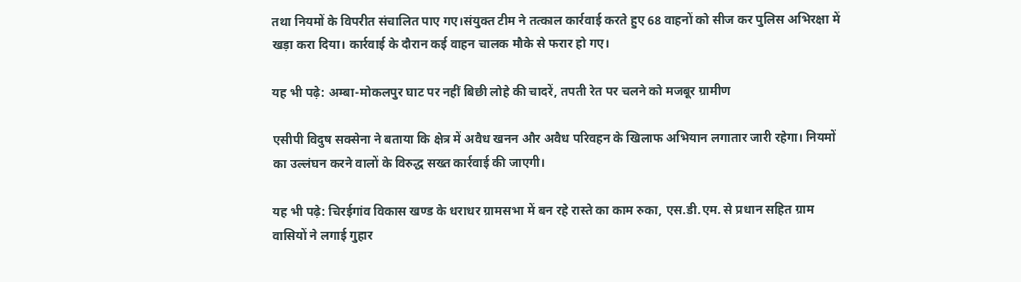तथा नियमों के विपरीत संचालित पाए गए।संयुक्त टीम ने तत्काल कार्रवाई करते हुए 68 वाहनों को सीज कर पुलिस अभिरक्षा में खड़ा करा दिया। कार्रवाई के दौरान कई वाहन चालक मौके से फरार हो गए।

यह भी पढ़े: अम्बा-मोकलपुर घाट पर नहीं बिछी लोहे की चादरें, तपती रेत पर चलने को मजबूर ग्रामीण

एसीपी विदुष सक्सेना ने बताया कि क्षेत्र में अवैध खनन और अवैध परिवहन के खिलाफ अभियान लगातार जारी रहेगा। नियमों का उल्लंघन करने वालों के विरुद्ध सख्त कार्रवाई की जाएगी।

यह भी पढ़े: चिरईगांव विकास खण्ड के धराधर ग्रामसभा में बन रहे रास्ते का काम रुका, एस.डी.एम. से प्रधान सहित ग्राम वासियों ने लगाई गुहार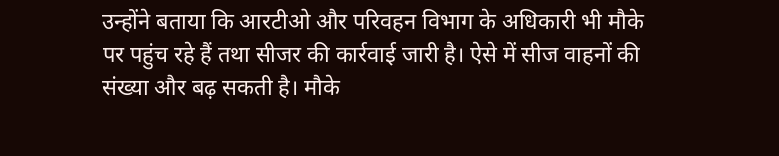उन्होंने बताया कि आरटीओ और परिवहन विभाग के अधिकारी भी मौके पर पहुंच रहे हैं तथा सीजर की कार्रवाई जारी है। ऐसे में सीज वाहनों की संख्या और बढ़ सकती है। मौके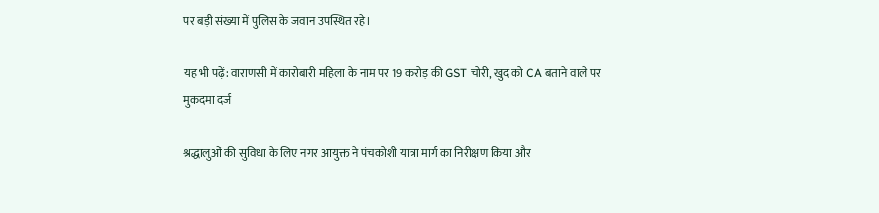पर बड़ी संख्या में पुलिस के जवान उपस्थित रहे।

यह भी पढ़ें: वाराणसी में कारोबारी महिला के नाम पर 19 करोड़ की GST चोरी, खुद को CA बताने वाले पर मुकदमा दर्ज

श्रद्धालुओं की सुविधा के लिए नगर आयुक्त ने पंचकोशी यात्रा मार्ग का निरीक्षण किया और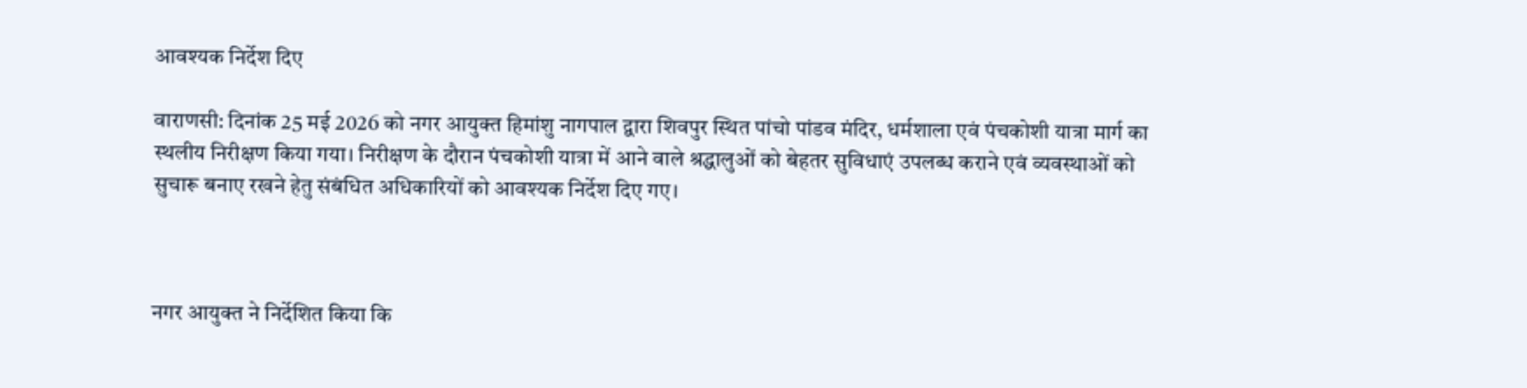आवश्यक निर्देश दिए

वाराणसी: दिनांक 25 मई 2026 को नगर आयुक्त हिमांशु नागपाल द्वारा शिवपुर स्थित पांचो पांडव मंदिर, धर्मशाला एवं पंचकोशी यात्रा मार्ग का स्थलीय निरीक्षण किया गया। निरीक्षण के दौरान पंचकोशी यात्रा में आने वाले श्रद्धालुओं को बेहतर सुविधाएं उपलब्ध कराने एवं व्यवस्थाओं को सुचारू बनाए रखने हेतु संबंधित अधिकारियों को आवश्यक निर्देश दिए गए।



नगर आयुक्त ने निर्देशित किया कि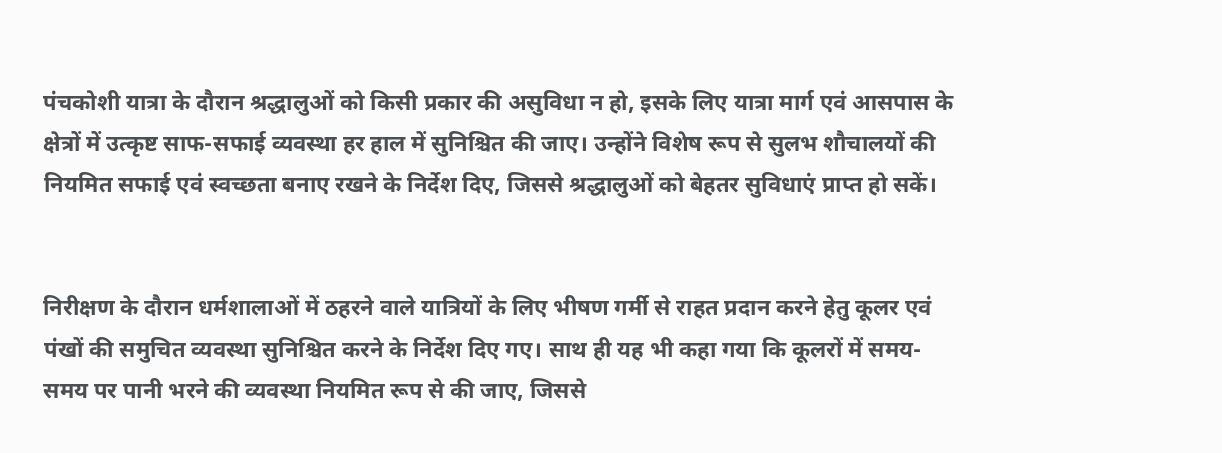पंचकोशी यात्रा के दौरान श्रद्धालुओं को किसी प्रकार की असुविधा न हो, इसके लिए यात्रा मार्ग एवं आसपास के क्षेत्रों में उत्कृष्ट साफ-सफाई व्यवस्था हर हाल में सुनिश्चित की जाए। उन्होंने विशेष रूप से सुलभ शौचालयों की नियमित सफाई एवं स्वच्छता बनाए रखने के निर्देश दिए, जिससे श्रद्धालुओं को बेहतर सुविधाएं प्राप्त हो सकें।


निरीक्षण के दौरान धर्मशालाओं में ठहरने वाले यात्रियों के लिए भीषण गर्मी से राहत प्रदान करने हेतु कूलर एवं पंखों की समुचित व्यवस्था सुनिश्चित करने के निर्देश दिए गए। साथ ही यह भी कहा गया कि कूलरों में समय-समय पर पानी भरने की व्यवस्था नियमित रूप से की जाए, जिससे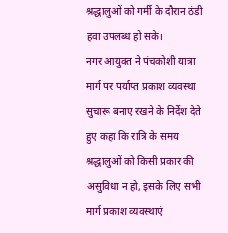श्रद्धालुओं को गर्मी के दौरान ठंडी हवा उपलब्ध हो सके।
नगर आयुक्त ने पंचकोशी यात्रा मार्ग पर पर्याप्त प्रकाश व्यवस्था सुचारू बनाए रखने के निर्देश देते हुए कहा कि रात्रि के समय श्रद्धालुओं को किसी प्रकार की असुविधा न हो, इसके लिए सभी मार्ग प्रकाश व्यवस्थाएं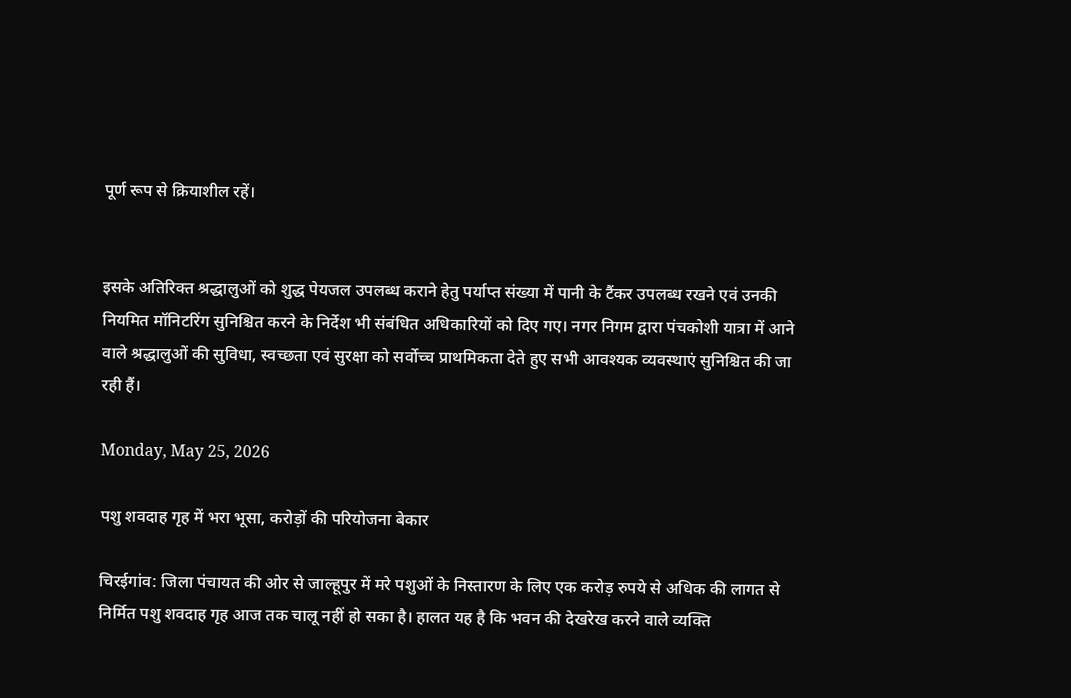पूर्ण रूप से क्रियाशील रहें।


इसके अतिरिक्त श्रद्धालुओं को शुद्ध पेयजल उपलब्ध कराने हेतु पर्याप्त संख्या में पानी के टैंकर उपलब्ध रखने एवं उनकी नियमित मॉनिटरिंग सुनिश्चित करने के निर्देश भी संबंधित अधिकारियों को दिए गए। नगर निगम द्वारा पंचकोशी यात्रा में आने वाले श्रद्धालुओं की सुविधा, स्वच्छता एवं सुरक्षा को सर्वोच्च प्राथमिकता देते हुए सभी आवश्यक व्यवस्थाएं सुनिश्चित की जा रही हैं।

Monday, May 25, 2026

पशु शवदाह गृह में भरा भूसा, करोड़ों की परियोजना बेकार

चिरईगांव: जिला पंचायत की ओर से जाल्हूपुर में मरे पशुओं के निस्तारण के लिए एक करोड़ रुपये से अधिक की लागत से निर्मित पशु शवदाह गृह आज तक चालू नहीं हो सका है। हालत यह है कि भवन की देखरेख करने वाले व्यक्ति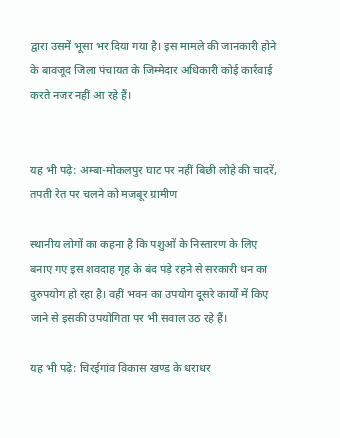द्वारा उसमें भूसा भर दिया गया है। इस मामले की जानकारी होने के बावजूद जिला पंचायत के जिम्मेदार अधिकारी कोई कार्रवाई करते नजर नहीं आ रहे हैं।


यह भी पढ़े: अम्बा-मोकलपुर घाट पर नहीं बिछी लोहे की चादरें, तपती रेत पर चलने को मजबूर ग्रामीण

स्थानीय लोगों का कहना है कि पशुओं के निस्तारण के लिए बनाए गए इस शवदाह गृह के बंद पड़े रहने से सरकारी धन का दुरुपयोग हो रहा है। वहीं भवन का उपयोग दूसरे कार्यों में किए जाने से इसकी उपयोगिता पर भी सवाल उठ रहे हैं।

यह भी पढ़े: चिरईगांव विकास खण्ड के धराधर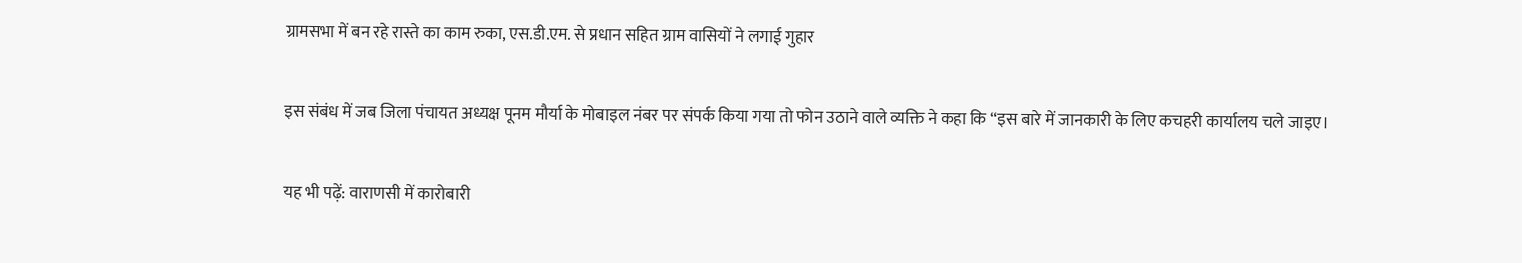ग्रामसभा में बन रहे रास्ते का काम रुका, एस.डी.एम. से प्रधान सहित ग्राम वासियों ने लगाई गुहार

इस संबंध में जब जिला पंचायत अध्यक्ष पूनम मौर्या के मोबाइल नंबर पर संपर्क किया गया तो फोन उठाने वाले व्यक्ति ने कहा कि “इस बारे में जानकारी के लिए कचहरी कार्यालय चले जाइए।

यह भी पढ़ें: वाराणसी में कारोबारी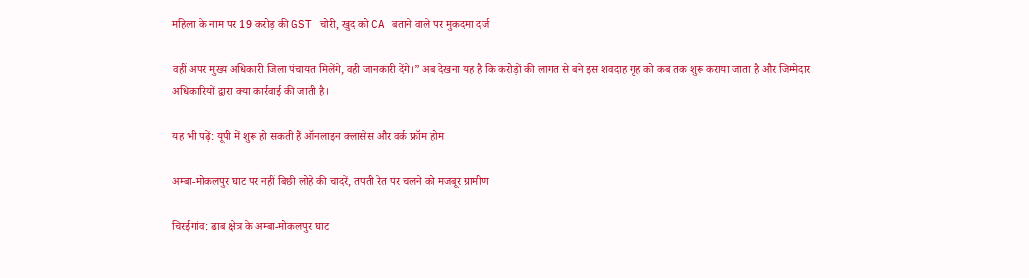महिला के नाम पर 19 करोड़ की GST चोरी, खुद को CA बताने वाले पर मुकदमा दर्ज

वहीं अपर मुख्य अधिकारी जिला पंचायत मिलेंगे, वही जानकारी देंगे।” अब देखना यह है कि करोड़ों की लागत से बने इस शवदाह गृह को कब तक शुरू कराया जाता है और जिम्मेदार अधिकारियों द्वारा क्या कार्रवाई की जाती है।

यह भी पढ़ें: यूपी में शुरू हो सकती हैं ऑनलाइन क्लासेस और वर्क फ्रॉम होम

अम्बा-मोकलपुर घाट पर नहीं बिछी लोहे की चादरें, तपती रेत पर चलने को मजबूर ग्रामीण

चिरईगांव: ढाब क्षेत्र के अम्बा-मोकलपुर घाट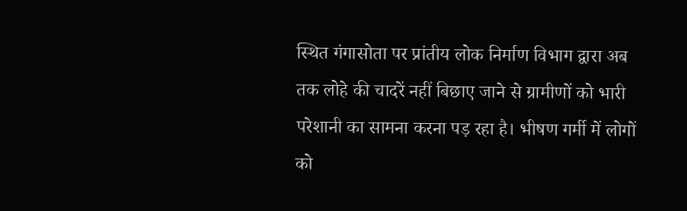स्थित गंगासोता पर प्रांतीय लोक निर्माण विभाग द्वारा अब तक लोहे की चादरें नहीं बिछाए जाने से ग्रामीणों को भारी परेशानी का सामना करना पड़ रहा है। भीषण गर्मी में लोगों को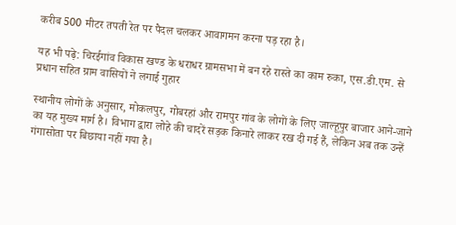करीब 500 मीटर तपती रेत पर पैदल चलकर आवागमन करना पड़ रहा है।

यह भी पढ़े: चिरईगांव विकास खण्ड के धराधर ग्रामसभा में बन रहे रास्ते का काम रुका, एस.डी.एम. से प्रधान सहित ग्राम वासियों ने लगाई गुहार

स्थानीय लोगों के अनुसार, मोकलपुर, गोबरहां और रामपुर गांव के लोगों के लिए जाल्हूपुर बाजार आने-जाने का यह मुख्य मार्ग है। विभाग द्वारा लोहे की चादरें सड़क किनारे लाकर रख दी गई हैं, लेकिन अब तक उन्हें गंगासोता पर बिछाया नहीं गया है।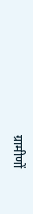ग्रामीणों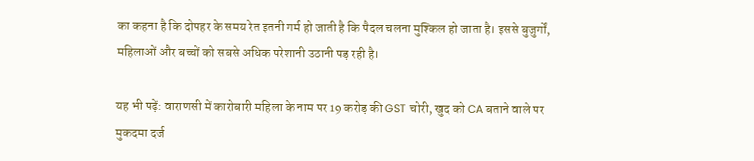का कहना है कि दोपहर के समय रेत इतनी गर्म हो जाती है कि पैदल चलना मुश्किल हो जाता है। इससे बुजुर्गों, महिलाओं और बच्चों को सबसे अधिक परेशानी उठानी पड़ रही है।

यह भी पढ़ें: वाराणसी में कारोबारी महिला के नाम पर 19 करोड़ की GST चोरी, खुद को CA बताने वाले पर मुकदमा दर्ज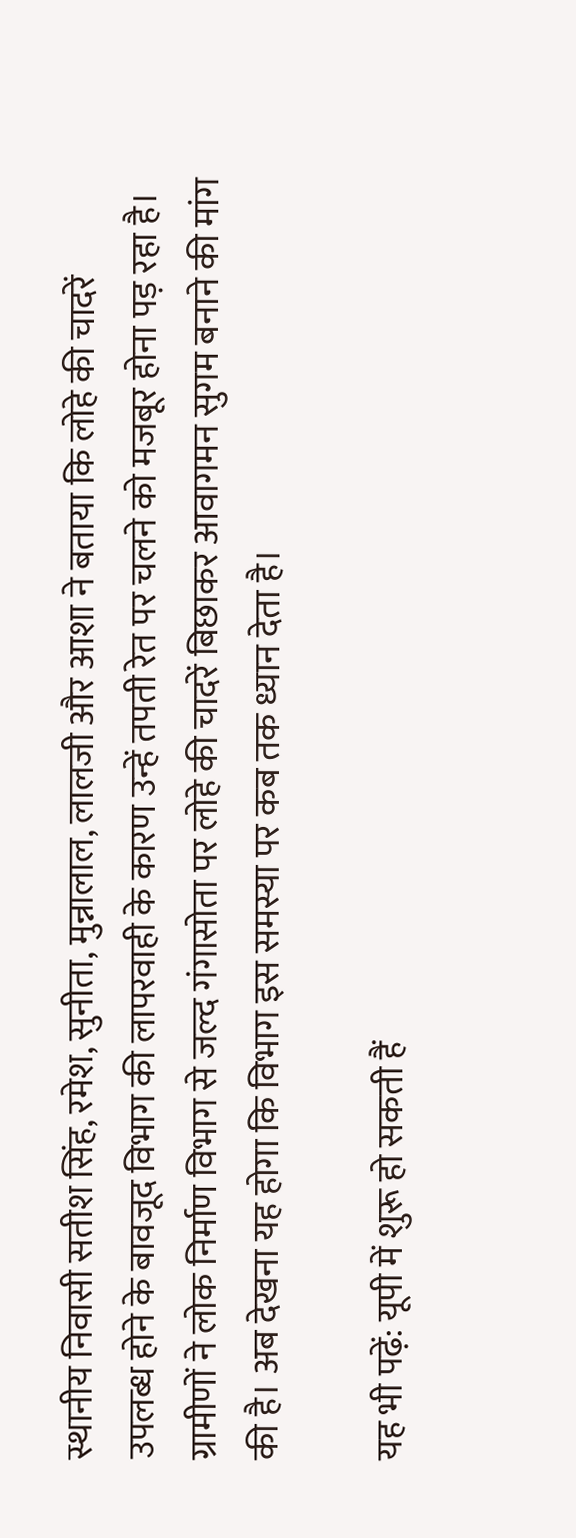स्थानीय निवासी सतीश सिंह, रमेश, सुनीता, मुन्नालाल, लालजी और आशा ने बताया कि लोहे की चादरें उपलब्ध होने के बावजूद विभाग की लापरवाही के कारण उन्हें तपती रेत पर चलने को मजबूर होना पड़ रहा है। ग्रामीणों ने लोक निर्माण विभाग से जल्द गंगासोता पर लोहे की चादरें बिछाकर आवागमन सुगम बनाने की मांग की है। अब देखना यह होगा कि विभाग इस समस्या पर कब तक ध्यान देता है।

यह भी पढ़ें: यूपी में शुरू हो सकती हैं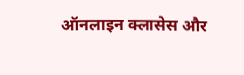ऑनलाइन क्लासेस और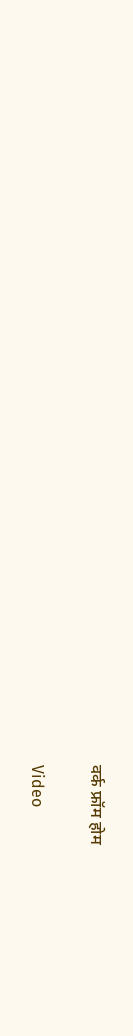वर्क फ्रॉम होम

Video